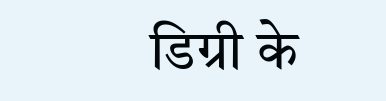डिग्री के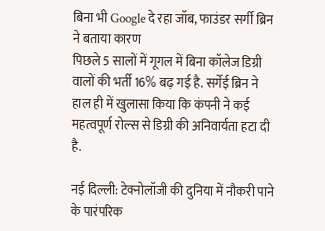बिना भी Google दे रहा जॉब, फाउंडर सर्गी ब्रिन ने बताया कारण
पिछले 5 सालों में गूगल में बिना कॉलेज डिग्री वालों की भर्ती 16% बढ़ गई है. सर्गेई ब्रिन ने हाल ही में खुलासा किया कि कंपनी ने कई महत्वपूर्ण रोल्स से डिग्री की अनिवार्यता हटा दी है.

नई दिल्ली: टेक्नोलॉजी की दुनिया में नौकरी पाने के पारंपरिक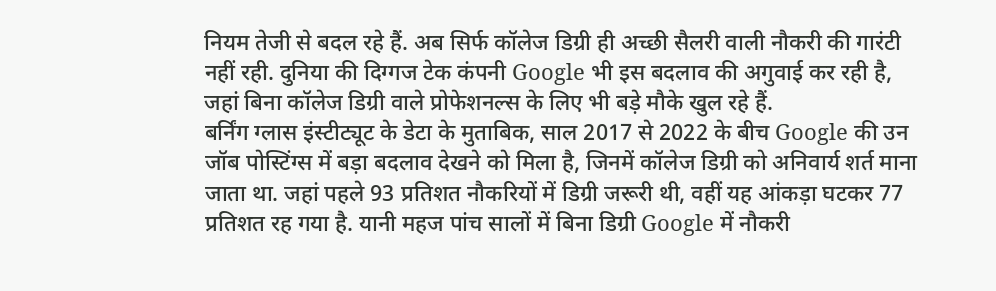नियम तेजी से बदल रहे हैं. अब सिर्फ कॉलेज डिग्री ही अच्छी सैलरी वाली नौकरी की गारंटी नहीं रही. दुनिया की दिग्गज टेक कंपनी Google भी इस बदलाव की अगुवाई कर रही है, जहां बिना कॉलेज डिग्री वाले प्रोफेशनल्स के लिए भी बड़े मौके खुल रहे हैं.
बर्निंग ग्लास इंस्टीट्यूट के डेटा के मुताबिक, साल 2017 से 2022 के बीच Google की उन जॉब पोस्टिंग्स में बड़ा बदलाव देखने को मिला है, जिनमें कॉलेज डिग्री को अनिवार्य शर्त माना जाता था. जहां पहले 93 प्रतिशत नौकरियों में डिग्री जरूरी थी, वहीं यह आंकड़ा घटकर 77 प्रतिशत रह गया है. यानी महज पांच सालों में बिना डिग्री Google में नौकरी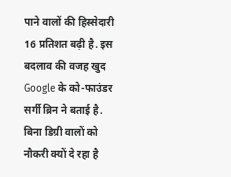पाने वालों की हिस्सेदारी 16 प्रतिशत बढ़ी है. इस बदलाव की वजह खुद Google के को-फाउंडर सर्गी ब्रिन ने बताई है.
बिना डिग्री वालों को नौकरी क्यों दे रहा है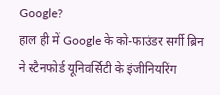Google?
हाल ही में Google के को-फाउंडर सर्गी ब्रिन ने स्टैनफोर्ड यूनिवर्सिटी के इंजीनियरिंग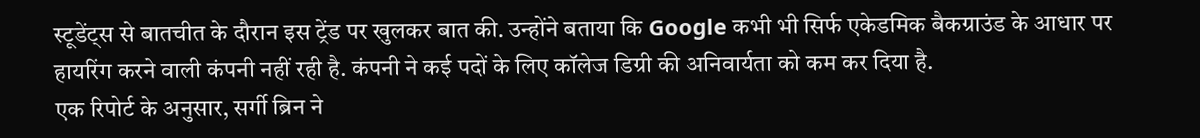स्टूडेंट्स से बातचीत के दौरान इस ट्रेंड पर खुलकर बात की. उन्होंने बताया कि Google कभी भी सिर्फ एकेडमिक बैकग्राउंड के आधार पर हायरिंग करने वाली कंपनी नहीं रही है. कंपनी ने कई पदों के लिए कॉलेज डिग्री की अनिवार्यता को कम कर दिया है.
एक रिपोर्ट के अनुसार, सर्गी ब्रिन ने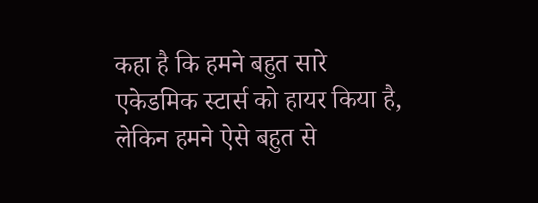कहा है कि हमने बहुत सारे एकेडमिक स्टार्स को हायर किया है, लेकिन हमने ऐसे बहुत से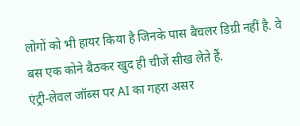लोगों को भी हायर किया है जिनके पास बैचलर डिग्री नहीं है. वे बस एक कोने बैठकर खुद ही चीजें सीख लेते हैं.
एंट्री-लेवल जॉब्स पर AI का गहरा असर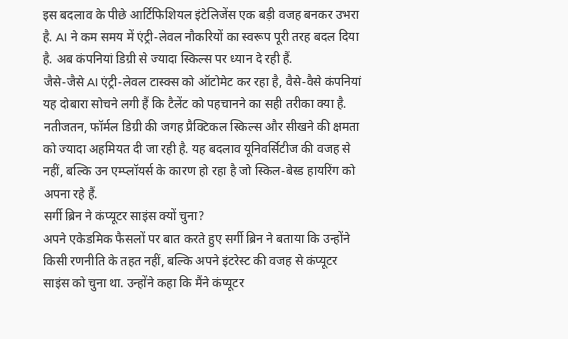इस बदलाव के पीछे आर्टिफिशियल इंटेलिजेंस एक बड़ी वजह बनकर उभरा है. AI ने कम समय में एंट्री-लेवल नौकरियों का स्वरूप पूरी तरह बदल दिया है. अब कंपनियां डिग्री से ज्यादा स्किल्स पर ध्यान दे रही हैं.
जैसे-जैसे AI एंट्री-लेवल टास्क्स को ऑटोमेट कर रहा है, वैसे-वैसे कंपनियां यह दोबारा सोचने लगी हैं कि टैलेंट को पहचानने का सही तरीका क्या है. नतीजतन, फॉर्मल डिग्री की जगह प्रैक्टिकल स्किल्स और सीखने की क्षमता को ज्यादा अहमियत दी जा रही है. यह बदलाव यूनिवर्सिटीज की वजह से नहीं, बल्कि उन एम्प्लॉयर्स के कारण हो रहा है जो स्किल-बेस्ड हायरिंग को अपना रहे हैं.
सर्गी ब्रिन ने कंप्यूटर साइंस क्यों चुना?
अपने एकेडमिक फैसलों पर बात करते हुए सर्गी ब्रिन ने बताया कि उन्होंने किसी रणनीति के तहत नहीं, बल्कि अपने इंटरेस्ट की वजह से कंप्यूटर साइंस को चुना था. उन्होंने कहा कि मैंने कंप्यूटर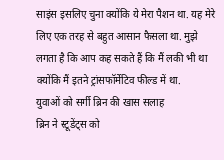साइंस इसलिए चुना क्योंकि ये मेरा पैशन था. यह मेरे लिए एक तरह से बहुत आसान फैसला था. मुझे लगता है कि आप कह सकते हैं कि मैं लकी भी था क्योंकि मैं इतने ट्रांसफॉर्मेटिव फील्ड में था.
युवाओं को सर्गी ब्रिन की खास सलाह
ब्रिन ने स्टूडेंट्स को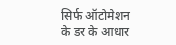सिर्फ ऑटोमेशन के डर के आधार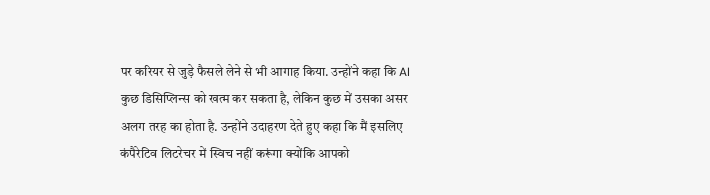पर करियर से जुड़े फैसले लेने से भी आगाह किया. उन्होंने कहा कि AI कुछ डिसिप्लिन्स को खत्म कर सकता है, लेकिन कुछ में उसका असर अलग तरह का होता है. उन्होंने उदाहरण देते हुए कहा कि मैं इसलिए कंपैरेटिव लिटरेचर में स्विच नहीं करूंगा क्योंकि आपको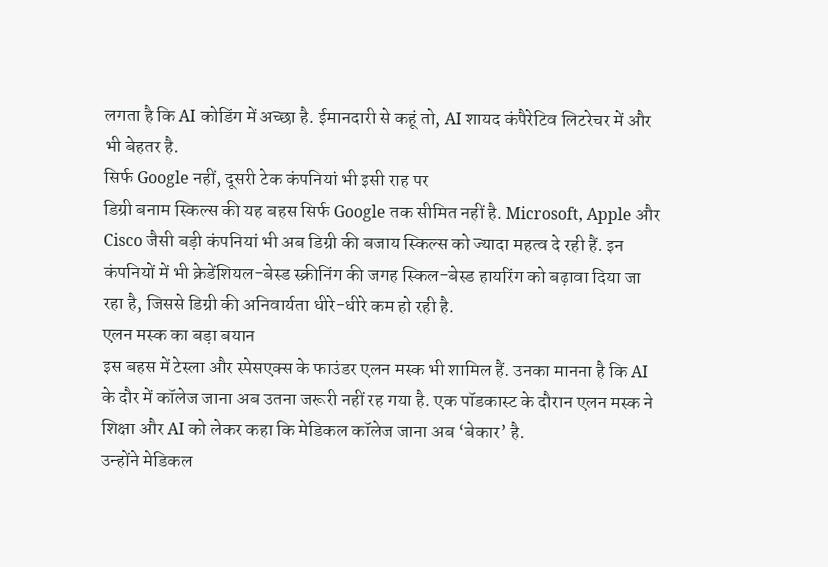लगता है कि AI कोडिंग में अच्छा है. ईमानदारी से कहूं तो, AI शायद कंपैरेटिव लिटरेचर में और भी बेहतर है.
सिर्फ Google नहीं, दूसरी टेक कंपनियां भी इसी राह पर
डिग्री बनाम स्किल्स की यह बहस सिर्फ Google तक सीमित नहीं है. Microsoft, Apple और Cisco जैसी बड़ी कंपनियां भी अब डिग्री की बजाय स्किल्स को ज्यादा महत्व दे रही हैं. इन कंपनियों में भी क्रेडेंशियल-बेस्ड स्क्रीनिंग की जगह स्किल-बेस्ड हायरिंग को बढ़ावा दिया जा रहा है, जिससे डिग्री की अनिवार्यता धीरे-धीरे कम हो रही है.
एलन मस्क का बड़ा बयान
इस बहस में टेस्ला और स्पेसएक्स के फाउंडर एलन मस्क भी शामिल हैं. उनका मानना है कि AI के दौर में कॉलेज जाना अब उतना जरूरी नहीं रह गया है. एक पॉडकास्ट के दौरान एलन मस्क ने शिक्षा और AI को लेकर कहा कि मेडिकल कॉलेज जाना अब ‘बेकार’ है.
उन्होंने मेडिकल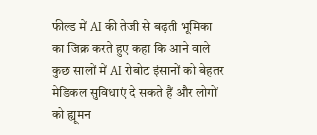फील्ड में AI की तेजी से बढ़ती भूमिका का जिक्र करते हुए कहा कि आने वाले कुछ सालों में AI रोबोट इंसानों को बेहतर मेडिकल सुविधाएं दे सकते हैं और लोगों को ह्यूमन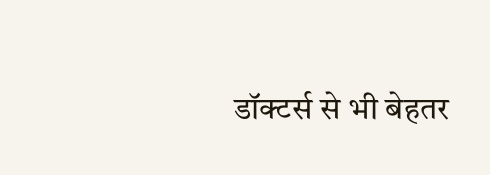डॉक्टर्स से भी बेहतर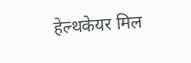हेल्थकेयर मिल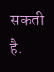सकती है.